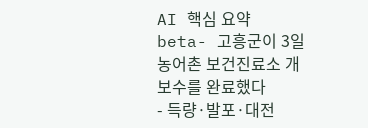AI 핵심 요약
beta- 고흥군이 3일 농어촌 보건진료소 개보수를 완료했다
- 득량·발포·대전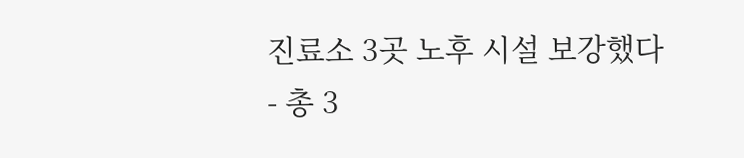진료소 3곳 노후 시설 보강했다
- 총 3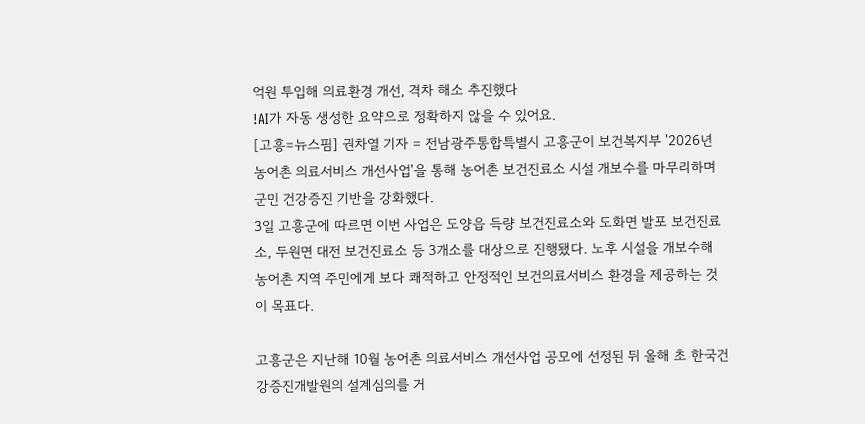억원 투입해 의료환경 개선, 격차 해소 추진했다
!AI가 자동 생성한 요약으로 정확하지 않을 수 있어요.
[고흥=뉴스핌] 권차열 기자 = 전남광주통합특별시 고흥군이 보건복지부 '2026년 농어촌 의료서비스 개선사업'을 통해 농어촌 보건진료소 시설 개보수를 마무리하며 군민 건강증진 기반을 강화했다.
3일 고흥군에 따르면 이번 사업은 도양읍 득량 보건진료소와 도화면 발포 보건진료소, 두원면 대전 보건진료소 등 3개소를 대상으로 진행됐다. 노후 시설을 개보수해 농어촌 지역 주민에게 보다 쾌적하고 안정적인 보건의료서비스 환경을 제공하는 것이 목표다.

고흥군은 지난해 10월 농어촌 의료서비스 개선사업 공모에 선정된 뒤 올해 초 한국건강증진개발원의 설계심의를 거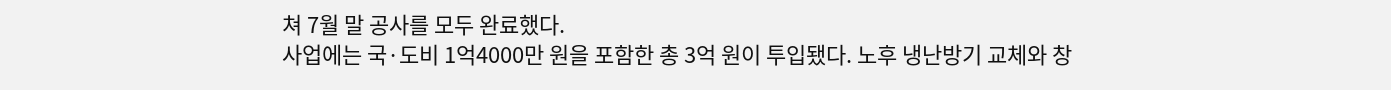쳐 7월 말 공사를 모두 완료했다.
사업에는 국·도비 1억4000만 원을 포함한 총 3억 원이 투입됐다. 노후 냉난방기 교체와 창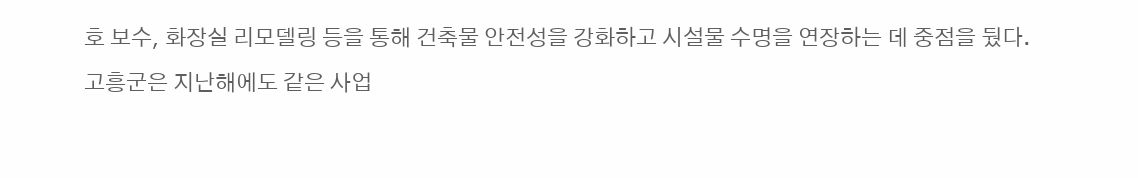호 보수, 화장실 리모델링 등을 통해 건축물 안전성을 강화하고 시설물 수명을 연장하는 데 중점을 뒀다.
고흥군은 지난해에도 같은 사업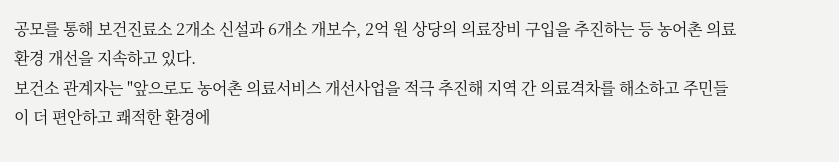공모를 통해 보건진료소 2개소 신설과 6개소 개보수, 2억 원 상당의 의료장비 구입을 추진하는 등 농어촌 의료환경 개선을 지속하고 있다.
보건소 관계자는 "앞으로도 농어촌 의료서비스 개선사업을 적극 추진해 지역 간 의료격차를 해소하고 주민들이 더 편안하고 쾌적한 환경에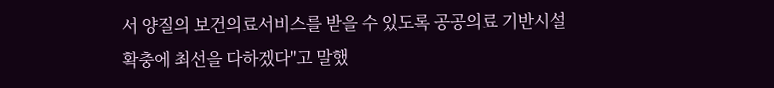서 양질의 보건의료서비스를 받을 수 있도록 공공의료 기반시설 확충에 최선을 다하겠다"고 말했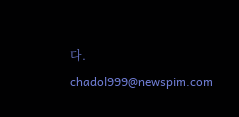다.
chadol999@newspim.com